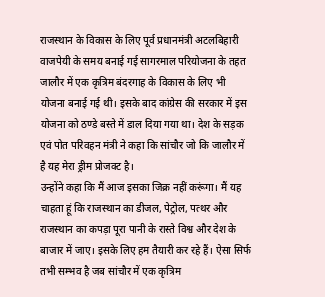राजस्थान के विकास के लिए पूर्व प्रधानमंत्री अटलबिहारी वाजपेयी के समय बनाई गई सागरमाल परियोजना के तहत जालौर में एक कृत्रिम बंदरगाह के विकास के लिए भी योजना बनाई गई थी। इसके बाद कांग्रेस की सरकार में इस योजना को ठण्डे बस्ते में डाल दिया गया था। देश के सड़क एवं पोत परिवहन मंत्री ने कहा कि सांचौर जो कि जालौर में है यह मेरा ड्रीम प्रोजक्ट है।
उन्होंने कहा कि मैं आज इसका जिक्र नहीं करूंगा। मैं यह चाहता हूं कि राजस्थान का डीजल, पेट्रोल, पत्थर और राजस्थान का कपड़ा पूरा पानी के रास्ते विश्व और देश के बाजार में जाए। इसके लिए हम तैयारी कर रहे हैं। ऐसा सिर्फ तभी सम्भव है जब सांचौर में एक कृत्रिम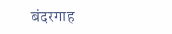बंदरगाह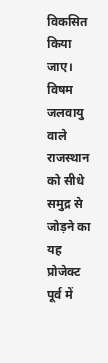विकसित किया जाए। विषम जलवायु वाले राजस्थान को सीधे समुद्र से जोड़ने का यह प्रोजेक्ट पूर्व में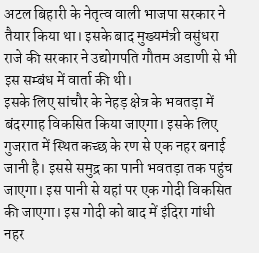अटल बिहारी के नेतृत्व वाली भाजपा सरकार ने तैयार किया था। इसके बाद मुख्यमंत्री वसुंधरा राजे की सरकार ने उद्योगपति गौतम अडाणी से भी इस सम्बंध में वार्ता की थी।
इसके लिए सांचौर के नेहड़ क्षेत्र के भवतड़ा में बंदरगाह विकसित किया जाएगा। इसके लिए गुजरात में स्थित कच्छ के रण से एक नहर बनाई जानी है। इससे समुद्र का पानी भवतड़ा तक पहुंच जाएगा। इस पानी से यहां पर एक गोदी विकसित की जाएगा। इस गोदी को बाद में इंदिरा गांधी नहर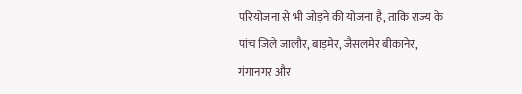परियोजना से भी जोड़ने की योजना है, ताकि राज्य के पांच जिले जालौर, बाड़मेर, जैसलमेर बीकानेर, गंगानगर और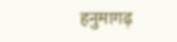हनुमागढ़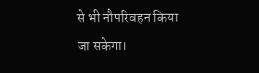से भी नौपरिवहन किया जा सकेगा।